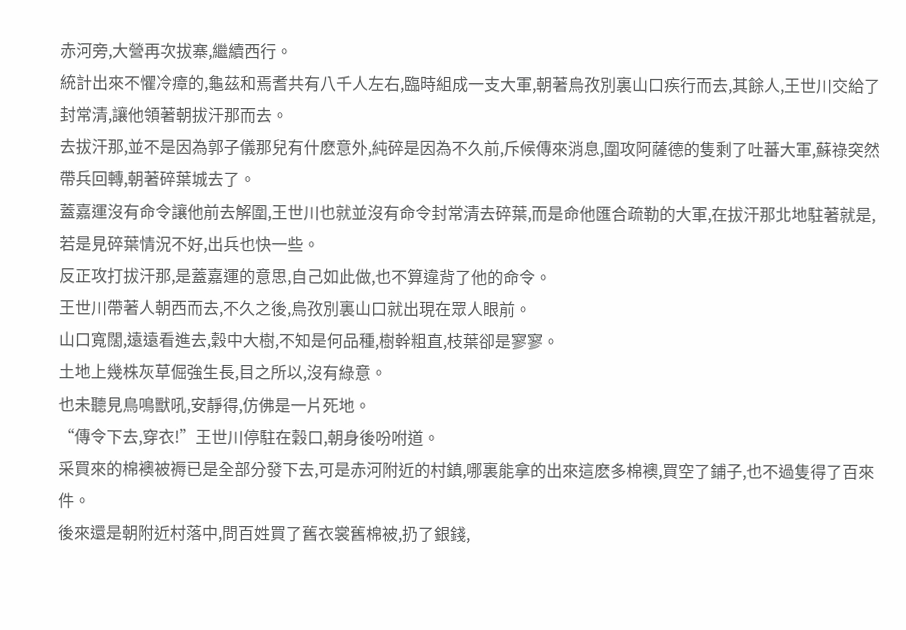赤河旁,大營再次拔寨,繼續西行。
統計出來不懼冷瘴的,龜茲和焉耆共有八千人左右,臨時組成一支大軍,朝著烏孜別裏山口疾行而去,其餘人,王世川交給了封常清,讓他領著朝拔汗那而去。
去拔汗那,並不是因為郭子儀那兒有什麽意外,純碎是因為不久前,斥候傳來消息,圍攻阿薩德的隻剩了吐蕃大軍,蘇祿突然帶兵回轉,朝著碎葉城去了。
蓋嘉運沒有命令讓他前去解圍,王世川也就並沒有命令封常清去碎葉,而是命他匯合疏勒的大軍,在拔汗那北地駐著就是,若是見碎葉情況不好,出兵也快一些。
反正攻打拔汗那,是蓋嘉運的意思,自己如此做,也不算違背了他的命令。
王世川帶著人朝西而去,不久之後,烏孜別裏山口就出現在眾人眼前。
山口寬闊,遠遠看進去,穀中大樹,不知是何品種,樹幹粗直,枝葉卻是寥寥。
土地上幾株灰草倔強生長,目之所以,沒有綠意。
也未聽見鳥鳴獸吼,安靜得,仿佛是一片死地。
“傳令下去,穿衣!”王世川停駐在穀口,朝身後吩咐道。
采買來的棉襖被褥已是全部分發下去,可是赤河附近的村鎮,哪裏能拿的出來這麽多棉襖,買空了鋪子,也不過隻得了百來件。
後來還是朝附近村落中,問百姓買了舊衣裳舊棉被,扔了銀錢,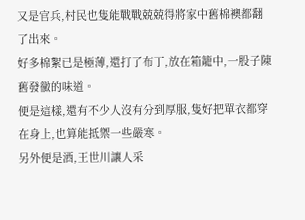又是官兵,村民也隻能戰戰兢兢得將家中舊棉襖都翻了出來。
好多棉絮已是極薄,還打了布丁,放在箱籠中,一股子陳舊發黴的味道。
便是這樣,還有不少人沒有分到厚服,隻好把單衣都穿在身上,也算能抵禦一些嚴寒。
另外便是酒,王世川讓人采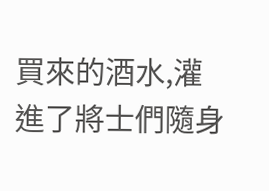買來的酒水,灌進了將士們隨身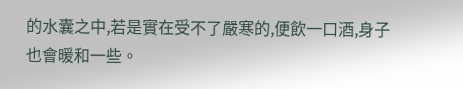的水囊之中,若是實在受不了嚴寒的,便飲一口酒,身子也會暖和一些。